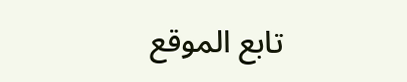تابع الموقع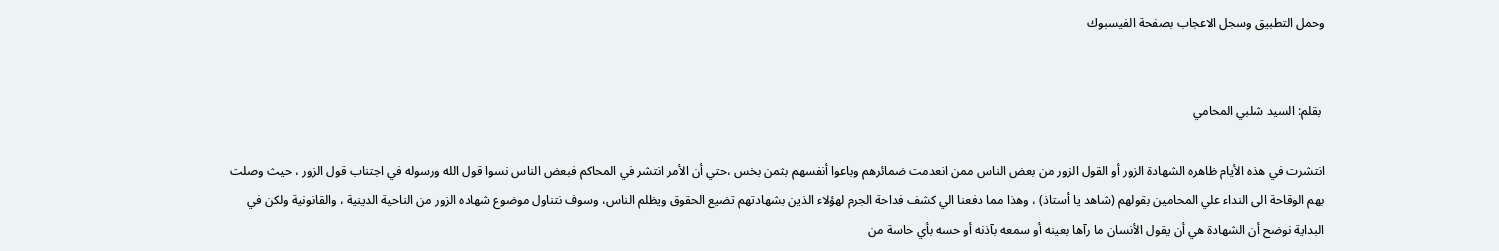وحمل التطبيق وسجل الاعجاب بصفحة الفيسبوك


 بقلم: السيد شلبي المحامي

انتشرت في هذه الأيام ظاهره الشهادة الزور أو القول الزور من بعض الناس ممن انعدمت ضمائرهم وباعوا أنفسهم بثمن بخس ،حتي أن الأمر انتشر في المحاكم فبعض الناس نسوا قول الله ورسوله في اجتناب قول الزور ، حيث وصلت بهم الوقاحة الى النداء علي المحامين بقولهم (شاهد يا أستاذ) ، وهذا مما دفعنا الي كشف فداحة الجرم لهؤلاء الذين بشهادتهم تضيع الحقوق ويظلم الناس، وسوف نتناول موضوع شهاده الزور من الناحية الدينية ، والقانونية ولكن في البداية نوضح أن الشهادة هي أن يقول الأنسان ما رآها بعينه أو سمعه بآذنه أو حسه بأي حاسة من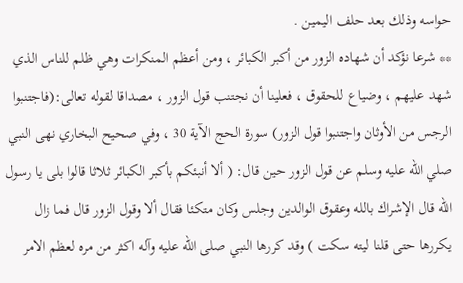حواسه وذلك بعد حلف اليمين .
** شرعا نؤكد أن شهاده الزور من أكبر الكبائر ، ومن أعظم المنكرات وهي ظلم للناس الذي شهد عليهم ، وضياع للحقوق ، فعلينا أن نجتنب قول الزور ، مصداقا لقوله تعالى:(فاجتنبوا الرجس من الأوثان واجتنبوا قول الزور) سورة الحج الآية 30 ، وفي صحيح البخاري نهى النبي صلي الله عليه وسلم عن قول الزور حين قال: ( ألا أنبئكم بأكبر الكبائر ثلاثا قالوا بلى يا رسول الله قال الإشراك بالله وعقوق الوالدين وجلس وكان متكئا فقال ألا وقول الزور قال فما زال يكررها حتى قلنا ليته سكت ) وقد كررها النبي صلى الله عليه وآله اكثر من مره لعظم الامر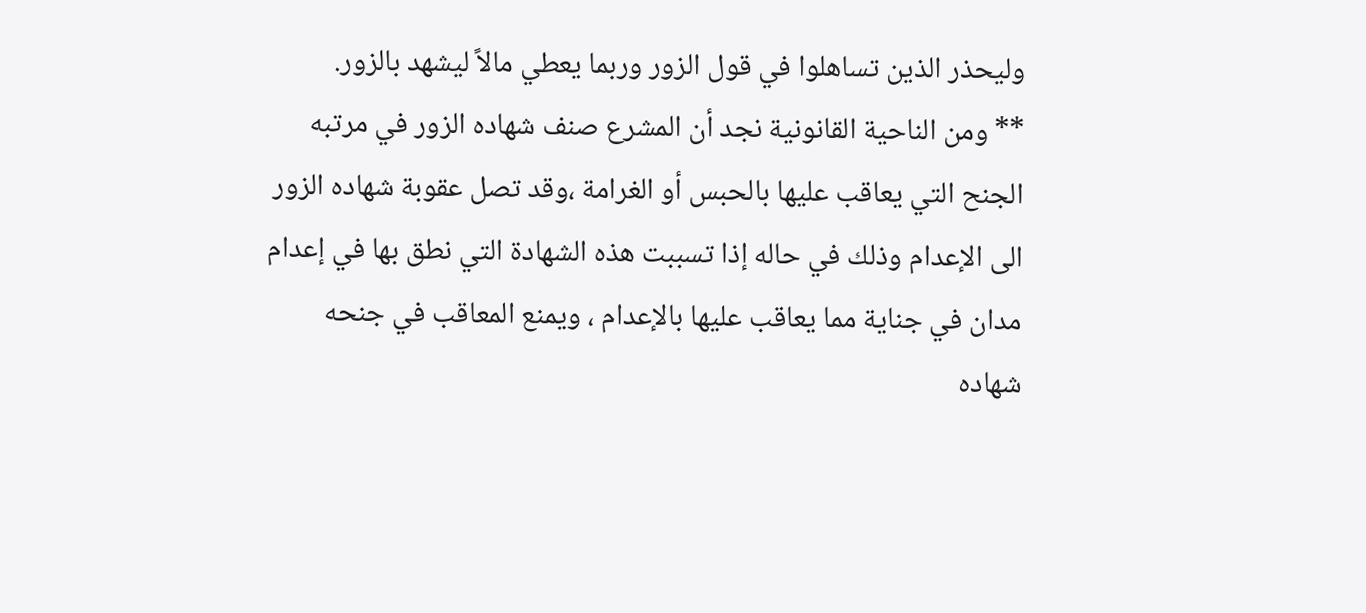وليحذر الذين تساهلوا في قول الزور وربما يعطي مالاً ليشهد بالزور.
** ومن الناحية القانونية نجد أن المشرع صنف شهاده الزور في مرتبه الجنح التي يعاقب عليها بالحبس أو الغرامة ،وقد تصل عقوبة شهاده الزور الى الإعدام وذلك في حاله إذا تسببت هذه الشهادة التي نطق بها في إعدام مدان في جناية مما يعاقب عليها بالإعدام ، ويمنع المعاقب في جنحه شهاده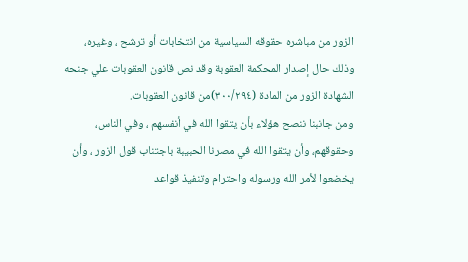الزور من مباشره حقوقه السياسية من انتخابات أو ترشح ، وغيره، وذلك حال إصدار المحكمة العقوبة وقد نص قانون العقوبات علي جنحه الشهادة الزور من المادة (٣٠٠/٢٩٤)من قانون العقوبات.
ومن جانبنا ننصح هؤلاء بأن يتقوا الله في أنفسهم ، وفي الناس، وحقوقهم، وأن يتقوا الله في مصرنا الحبيبة باجتناب قول الزور ، وأن يخضعوا لأمر الله ورسوله واحترام وتنفيذ قواعد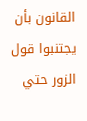القانون بأن يجتنبوا قول الزور حتي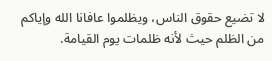لا تضيع حقوق الناس، ويظلموا عافانا الله وإياكم من الظلم حيث لأنه ظلمات يوم القيامة.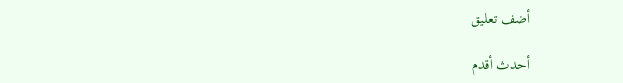أضف تعليق

أحدث أقدم